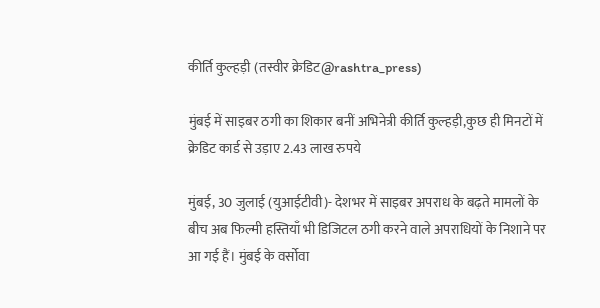कीर्ति कुल्हड़ी (तस्वीर क्रेडिट@rashtra_press)

मुंबई में साइबर ठगी का शिकार बनीं अभिनेत्री कीर्ति कुल्हड़ी,कुछ ही मिनटों में क्रेडिट कार्ड से उड़ाए 2.43 लाख रुपये

मुंबई, 30 जुलाई (युआईटीवी)- देशभर में साइबर अपराध के बढ़ते मामलों के बीच अब फिल्मी हस्तियाँ भी डिजिटल ठगी करने वाले अपराधियों के निशाने पर आ गई हैं। मुंबई के वर्सोवा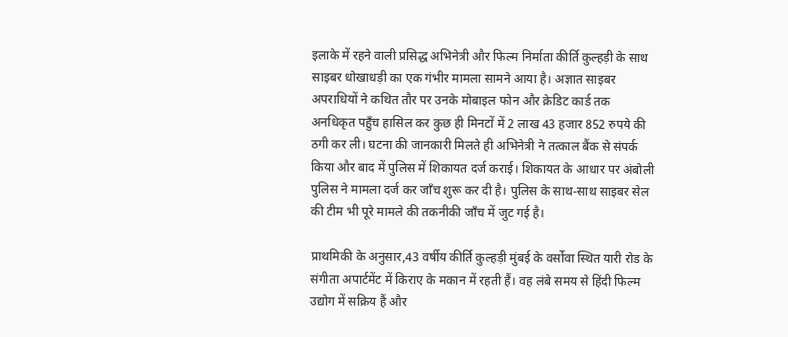इलाके में रहने वाली प्रसिद्ध अभिनेत्री और फिल्म निर्माता कीर्ति कुल्हड़ी के साथ साइबर धोखाधड़ी का एक गंभीर मामला सामने आया है। अज्ञात साइबर अपराधियों ने कथित तौर पर उनके मोबाइल फोन और क्रेडिट कार्ड तक अनधिकृत पहुँच हासिल कर कुछ ही मिनटों में 2 लाख 43 हजार 852 रुपये की ठगी कर ली। घटना की जानकारी मिलते ही अभिनेत्री ने तत्काल बैंक से संपर्क किया और बाद में पुलिस में शिकायत दर्ज कराई। शिकायत के आधार पर अंबोली पुलिस ने मामला दर्ज कर जाँच शुरू कर दी है। पुलिस के साथ-साथ साइबर सेल की टीम भी पूरे मामले की तकनीकी जाँच में जुट गई है।

प्राथमिकी के अनुसार,43 वर्षीय कीर्ति कुल्हड़ी मुंबई के वर्सोवा स्थित यारी रोड के संगीता अपार्टमेंट में किराए के मकान में रहती हैं। वह लंबे समय से हिंदी फिल्म उद्योग में सक्रिय हैं और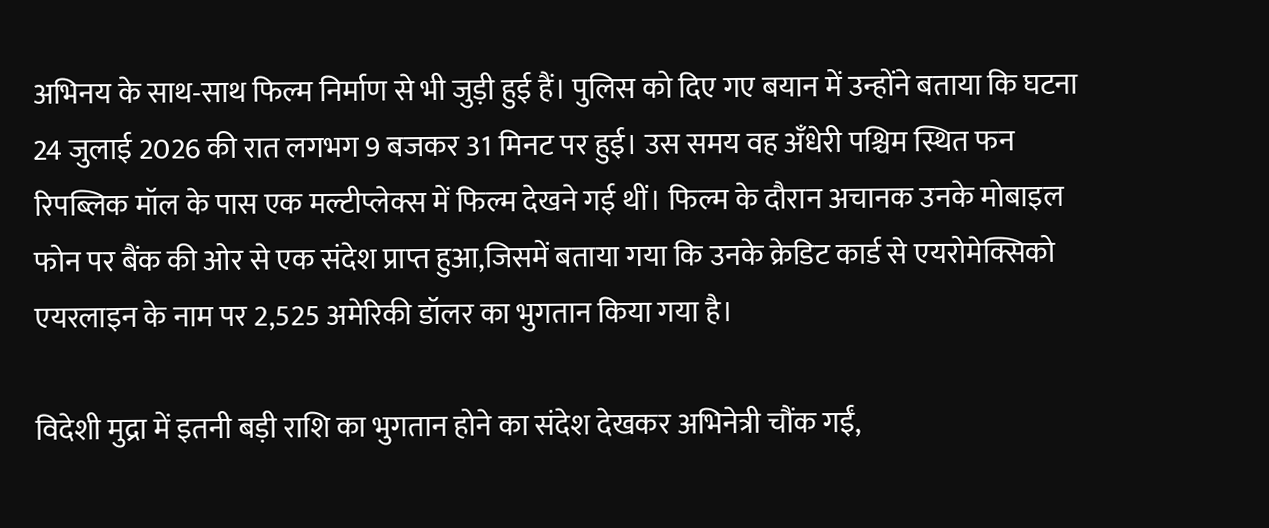अभिनय के साथ-साथ फिल्म निर्माण से भी जुड़ी हुई हैं। पुलिस को दिए गए बयान में उन्होंने बताया कि घटना 24 जुलाई 2026 की रात लगभग 9 बजकर 31 मिनट पर हुई। उस समय वह अँधेरी पश्चिम स्थित फन रिपब्लिक मॉल के पास एक मल्टीप्लेक्स में फिल्म देखने गई थीं। फिल्म के दौरान अचानक उनके मोबाइल फोन पर बैंक की ओर से एक संदेश प्राप्त हुआ,जिसमें बताया गया कि उनके क्रेडिट कार्ड से एयरोमेक्सिको एयरलाइन के नाम पर 2,525 अमेरिकी डॉलर का भुगतान किया गया है।

विदेशी मुद्रा में इतनी बड़ी राशि का भुगतान होने का संदेश देखकर अभिनेत्री चौंक गईं,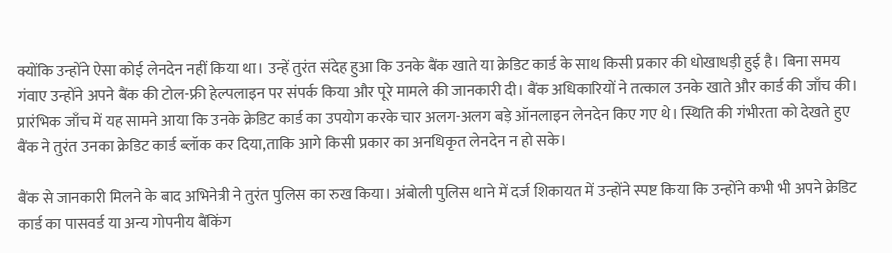क्योंकि उन्होंने ऐसा कोई लेनदेन नहीं किया था। उन्हें तुरंत संदेह हुआ कि उनके बैंक खाते या क्रेडिट कार्ड के साथ किसी प्रकार की धोखाधड़ी हुई है। बिना समय गंवाए उन्होंने अपने बैंक की टोल-फ्री हेल्पलाइन पर संपर्क किया और पूरे मामले की जानकारी दी। बैंक अधिकारियों ने तत्काल उनके खाते और कार्ड की जाँच की। प्रारंभिक जाँच में यह सामने आया कि उनके क्रेडिट कार्ड का उपयोग करके चार अलग-अलग बड़े ऑनलाइन लेनदेन किए गए थे। स्थिति की गंभीरता को देखते हुए बैंक ने तुरंत उनका क्रेडिट कार्ड ब्लॉक कर दिया,ताकि आगे किसी प्रकार का अनधिकृत लेनदेन न हो सके।

बैंक से जानकारी मिलने के बाद अभिनेत्री ने तुरंत पुलिस का रुख किया। अंबोली पुलिस थाने में दर्ज शिकायत में उन्होंने स्पष्ट किया कि उन्होंने कभी भी अपने क्रेडिट कार्ड का पासवर्ड या अन्य गोपनीय बैंकिंग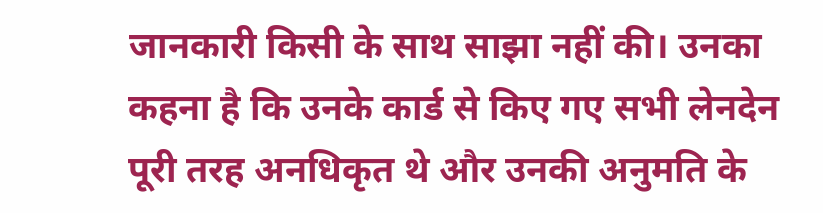जानकारी किसी के साथ साझा नहीं की। उनका कहना है कि उनके कार्ड से किए गए सभी लेनदेन पूरी तरह अनधिकृत थे और उनकी अनुमति के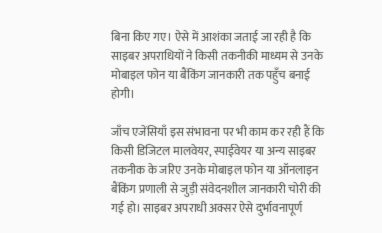बिना किए गए। ऐसे में आशंका जताई जा रही है कि साइबर अपराधियों ने किसी तकनीकी माध्यम से उनके मोबाइल फोन या बैंकिंग जानकारी तक पहुँच बनाई होगी।

जाँच एजेंसियाँ इस संभावना पर भी काम कर रही हैं कि किसी डिजिटल मालवेयर, स्पाईवेयर या अन्य साइबर तकनीक के जरिए उनके मोबाइल फोन या ऑनलाइन बैंकिंग प्रणाली से जुड़ी संवेदनशील जानकारी चोरी की गई हो। साइबर अपराधी अक्सर ऐसे दुर्भावनापूर्ण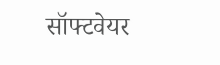सॉफ्टवेयर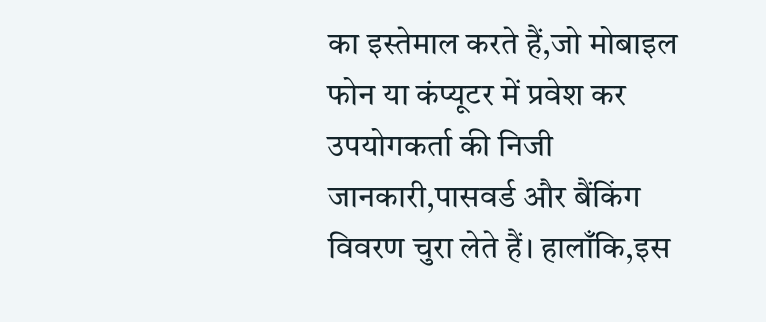का इस्तेमाल करते हैं,जो मोबाइल फोन या कंप्यूटर में प्रवेश कर उपयोगकर्ता की निजी जानकारी,पासवर्ड और बैंकिंग विवरण चुरा लेते हैं। हालाँकि,इस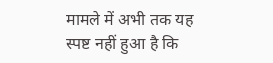मामले में अभी तक यह स्पष्ट नहीं हुआ है कि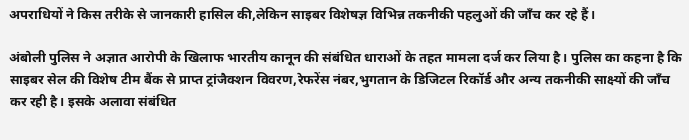अपराधियों ने किस तरीके से जानकारी हासिल की,लेकिन साइबर विशेषज्ञ विभिन्न तकनीकी पहलुओं की जाँच कर रहे हैं।

अंबोली पुलिस ने अज्ञात आरोपी के खिलाफ भारतीय कानून की संबंधित धाराओं के तहत मामला दर्ज कर लिया है। पुलिस का कहना है कि साइबर सेल की विशेष टीम बैंक से प्राप्त ट्रांजैक्शन विवरण,रेफरेंस नंबर,भुगतान के डिजिटल रिकॉर्ड और अन्य तकनीकी साक्ष्यों की जाँच कर रही है। इसके अलावा संबंधित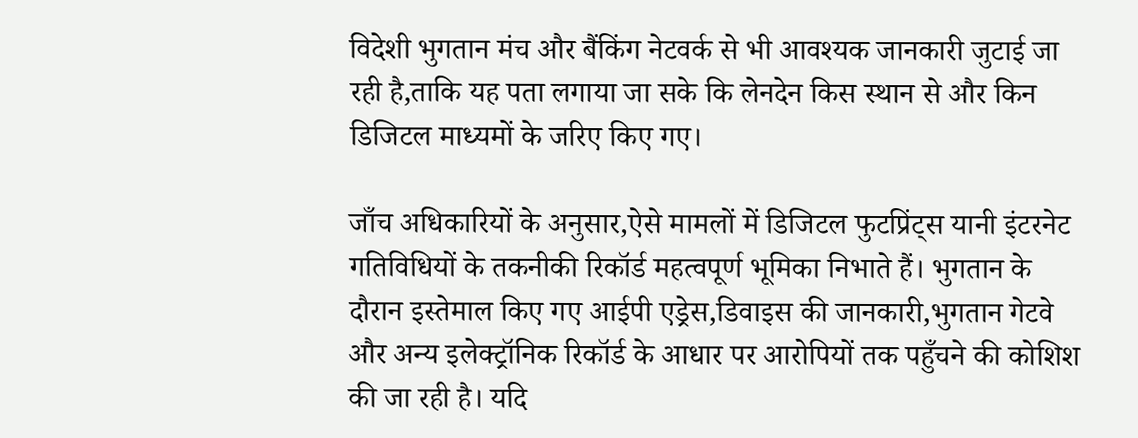विदेशी भुगतान मंच और बैंकिंग नेटवर्क से भी आवश्यक जानकारी जुटाई जा रही है,ताकि यह पता लगाया जा सके कि लेनदेन किस स्थान से और किन डिजिटल माध्यमों के जरिए किए गए।

जाँच अधिकारियों के अनुसार,ऐसे मामलों में डिजिटल फुटप्रिंट्स यानी इंटरनेट गतिविधियों के तकनीकी रिकॉर्ड महत्वपूर्ण भूमिका निभाते हैं। भुगतान के दौरान इस्तेमाल किए गए आईपी एड्रेस,डिवाइस की जानकारी,भुगतान गेटवे और अन्य इलेक्ट्रॉनिक रिकॉर्ड के आधार पर आरोपियों तक पहुँचने की कोशिश की जा रही है। यदि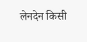लेनदेन किसी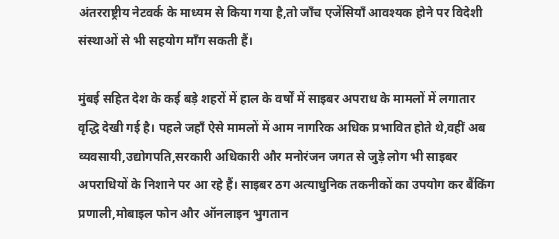अंतरराष्ट्रीय नेटवर्क के माध्यम से किया गया है,तो जाँच एजेंसियाँ आवश्यक होने पर विदेशी संस्थाओं से भी सहयोग माँग सकती हैं।

मुंबई सहित देश के कई बड़े शहरों में हाल के वर्षों में साइबर अपराध के मामलों में लगातार वृद्धि देखी गई है। पहले जहाँ ऐसे मामलों में आम नागरिक अधिक प्रभावित होते थे,वहीं अब व्यवसायी,उद्योगपति,सरकारी अधिकारी और मनोरंजन जगत से जुड़े लोग भी साइबर अपराधियों के निशाने पर आ रहे हैं। साइबर ठग अत्याधुनिक तकनीकों का उपयोग कर बैंकिंग प्रणाली,मोबाइल फोन और ऑनलाइन भुगतान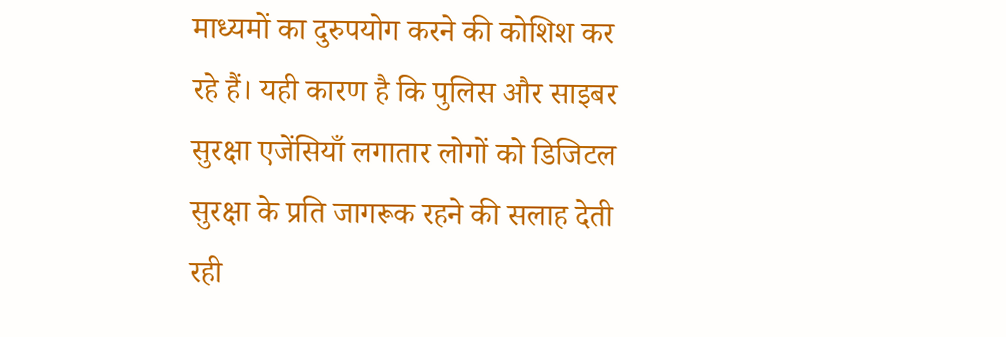माध्यमों का दुरुपयोग करने की कोशिश कर रहे हैं। यही कारण है कि पुलिस और साइबर सुरक्षा एजेंसियाँ लगातार लोगों को डिजिटल सुरक्षा के प्रति जागरूक रहने की सलाह देती रही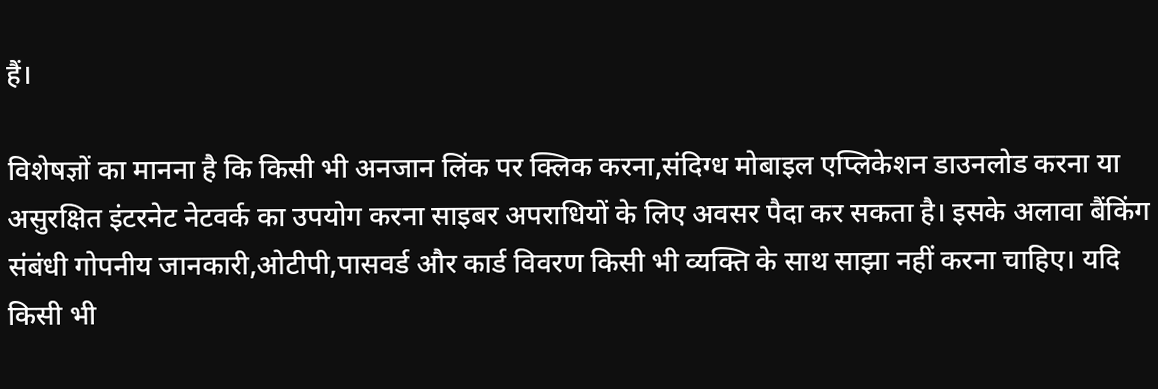हैं।

विशेषज्ञों का मानना है कि किसी भी अनजान लिंक पर क्लिक करना,संदिग्ध मोबाइल एप्लिकेशन डाउनलोड करना या असुरक्षित इंटरनेट नेटवर्क का उपयोग करना साइबर अपराधियों के लिए अवसर पैदा कर सकता है। इसके अलावा बैंकिंग संबंधी गोपनीय जानकारी,ओटीपी,पासवर्ड और कार्ड विवरण किसी भी व्यक्ति के साथ साझा नहीं करना चाहिए। यदि किसी भी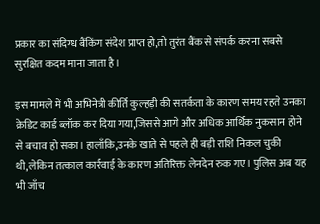प्रकार का संदिग्ध बैंकिंग संदेश प्राप्त हो,तो तुरंत बैंक से संपर्क करना सबसे सुरक्षित कदम माना जाता है।

इस मामले में भी अभिनेत्री कीर्ति कुल्हड़ी की सतर्कता के कारण समय रहते उनका क्रेडिट कार्ड ब्लॉक कर दिया गया,जिससे आगे और अधिक आर्थिक नुकसान होने से बचाव हो सका। हालाँकि,उनके खाते से पहले ही बड़ी राशि निकल चुकी थी,लेकिन तत्काल कार्रवाई के कारण अतिरिक्त लेनदेन रुक गए। पुलिस अब यह भी जाँच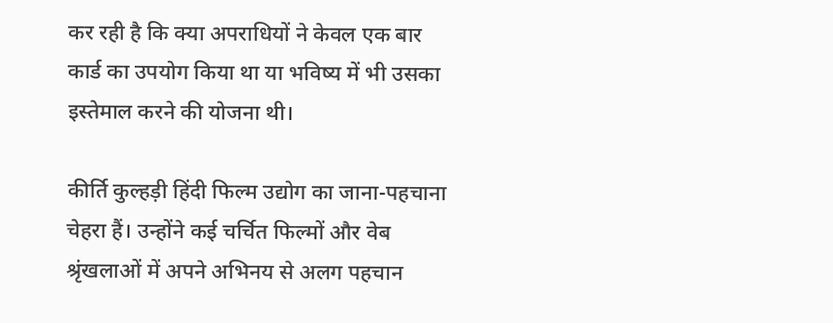कर रही है कि क्या अपराधियों ने केवल एक बार कार्ड का उपयोग किया था या भविष्य में भी उसका इस्तेमाल करने की योजना थी।

कीर्ति कुल्हड़ी हिंदी फिल्म उद्योग का जाना-पहचाना चेहरा हैं। उन्होंने कई चर्चित फिल्मों और वेब श्रृंखलाओं में अपने अभिनय से अलग पहचान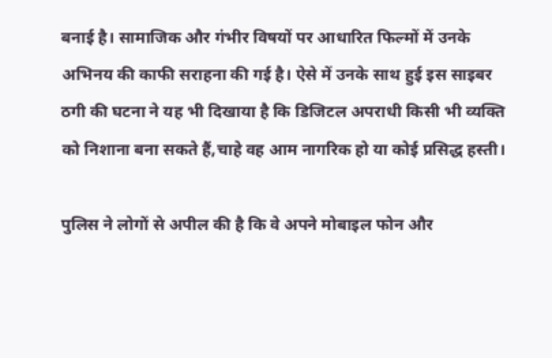बनाई है। सामाजिक और गंभीर विषयों पर आधारित फिल्मों में उनके अभिनय की काफी सराहना की गई है। ऐसे में उनके साथ हुई इस साइबर ठगी की घटना ने यह भी दिखाया है कि डिजिटल अपराधी किसी भी व्यक्ति को निशाना बना सकते हैं,चाहे वह आम नागरिक हो या कोई प्रसिद्ध हस्ती।

पुलिस ने लोगों से अपील की है कि वे अपने मोबाइल फोन और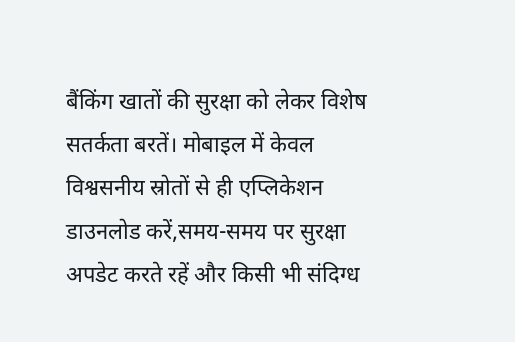बैंकिंग खातों की सुरक्षा को लेकर विशेष सतर्कता बरतें। मोबाइल में केवल विश्वसनीय स्रोतों से ही एप्लिकेशन डाउनलोड करें,समय-समय पर सुरक्षा अपडेट करते रहें और किसी भी संदिग्ध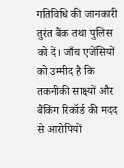गतिविधि की जानकारी तुरंत बैंक तथा पुलिस को दें। जाँच एजेंसियों को उम्मीद है कि तकनीकी साक्ष्यों और बैंकिंग रिकॉर्ड की मदद से आरोपियों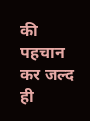की पहचान कर जल्द ही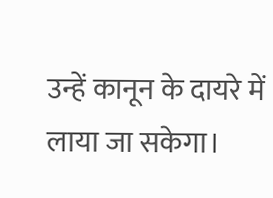उन्हें कानून के दायरे में लाया जा सकेगा।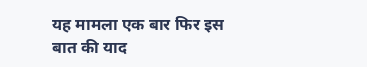यह मामला एक बार फिर इस बात की याद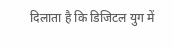दिलाता है कि डिजिटल युग में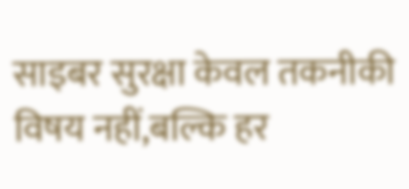साइबर सुरक्षा केवल तकनीकी विषय नहीं,बल्कि हर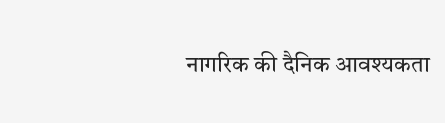नागरिक की दैनिक आवश्यकता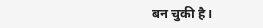बन चुकी है।